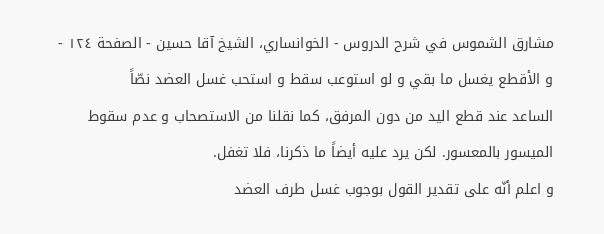مشارق الشموس في شرح الدروس - الخوانساري، الشيخ آقا حسين - الصفحة ١٢٤ - و الأقطع يغسل ما بقي و لو استوعب سقط و استحب غسل العضد نصّاً
الساعد عند قطع اليد من دون المرفق، كما نقلنا من الاستصحاب و عدم سقوط الميسور بالمعسور. لكن يرد عليه أيضاً ما ذكرنا، فلا تغفل.
و اعلم أنّه على تقدير القول بوجوب غسل طرف العضد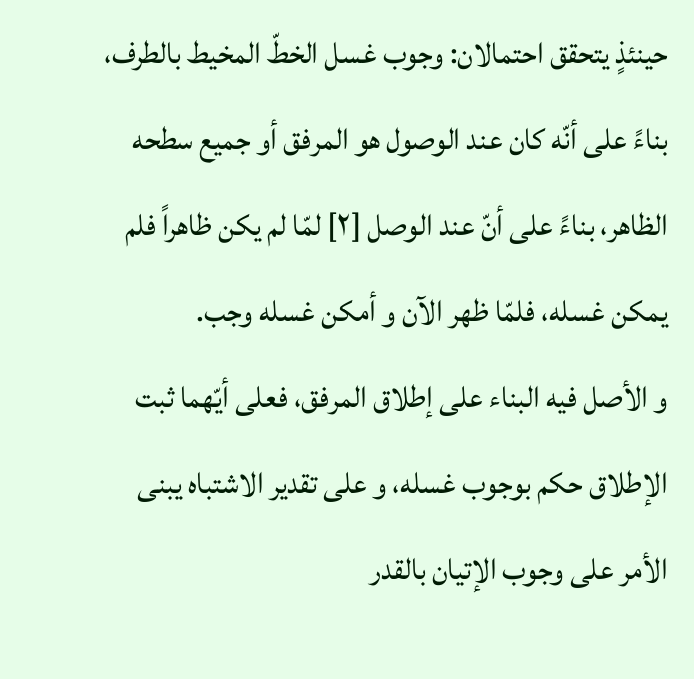حينئذٍ يتحقق احتمالان: وجوب غسل الخطّ المخيط بالطرف، بناءً على أنّه كان عند الوصول هو المرفق أو جميع سطحه الظاهر، بناءً على أنّ عند الوصل [٢] لمّا لم يكن ظاهراً فلم يمكن غسله، فلمّا ظهر الآن و أمكن غسله وجب.
و الأصل فيه البناء على إطلاق المرفق، فعلى أيّهما ثبت الإطلاق حكم بوجوب غسله، و على تقدير الاشتباه يبنى الأمر على وجوب الإتيان بالقدر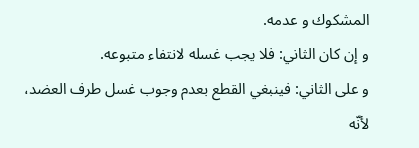المشكوك و عدمه.
و إن كان الثاني: فلا يجب غسله لانتفاء متبوعه.
و على الثاني: فينبغي القطع بعدم وجوب غسل طرف العضد، لأنّه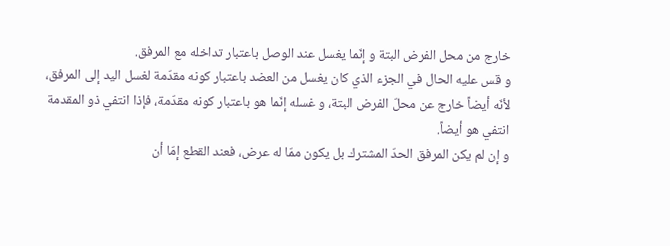خارج من محل الفرض البتة و إنّما يغسل عند الوصل باعتبار تداخله مع المرفق.
و قس عليه الحال في الجزء الذي كان يغسل من العضد باعتبار كونه مقدّمة لغسل اليد إلى المرفق، لأنّه أيضاً خارج عن محلّ الفرض البتة، و غسله إنّما هو باعتبار كونه مقدّمة، فإذا انتفي ذو المقدمة انتفي هو أيضاً.
و إن لم يكن المرفق الحدّ المشترك بل يكون ممّا له عرض، فعند القطع إمّا أن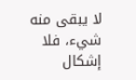لا يبقى منه شيء، فلا إشكال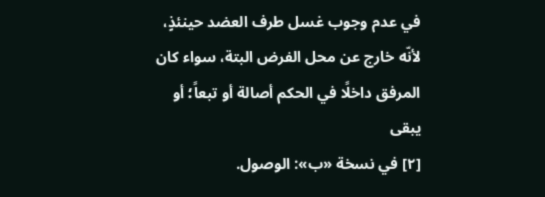في عدم وجوب غسل طرف العضد حينئذٍ، لأنّه خارج عن محل الفرض البتة، سواء كان المرفق داخلًا في الحكم أصالة أو تبعاً؛ أو يبقى
[٢] في نسخة «ب»: الوصول.